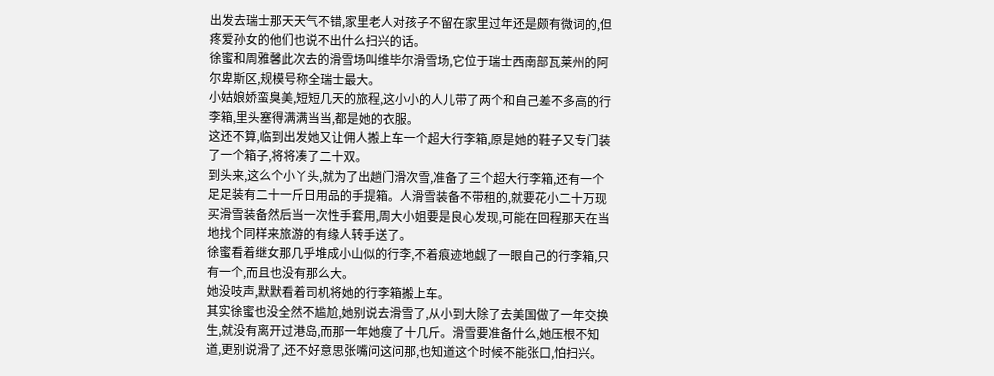出发去瑞士那天天气不错,家里老人对孩子不留在家里过年还是颇有微词的,但疼爱孙女的他们也说不出什么扫兴的话。
徐蜜和周雅馨此次去的滑雪场叫维毕尔滑雪场,它位于瑞士西南部瓦莱州的阿尔卑斯区,规模号称全瑞士最大。
小姑娘娇蛮臭美,短短几天的旅程,这小小的人儿带了两个和自己差不多高的行李箱,里头塞得满满当当,都是她的衣服。
这还不算,临到出发她又让佣人搬上车一个超大行李箱,原是她的鞋子又专门装了一个箱子,将将凑了二十双。
到头来,这么个小丫头,就为了出趟门滑次雪,准备了三个超大行李箱,还有一个足足装有二十一斤日用品的手提箱。人滑雪装备不带租的,就要花小二十万现买滑雪装备然后当一次性手套用,周大小姐要是良心发现,可能在回程那天在当地找个同样来旅游的有缘人转手送了。
徐蜜看着继女那几乎堆成小山似的行李,不着痕迹地觑了一眼自己的行李箱,只有一个,而且也没有那么大。
她没吱声,默默看着司机将她的行李箱搬上车。
其实徐蜜也没全然不尴尬,她别说去滑雪了,从小到大除了去美国做了一年交换生,就没有离开过港岛,而那一年她瘦了十几斤。滑雪要准备什么,她压根不知道,更别说滑了,还不好意思张嘴问这问那,也知道这个时候不能张口,怕扫兴。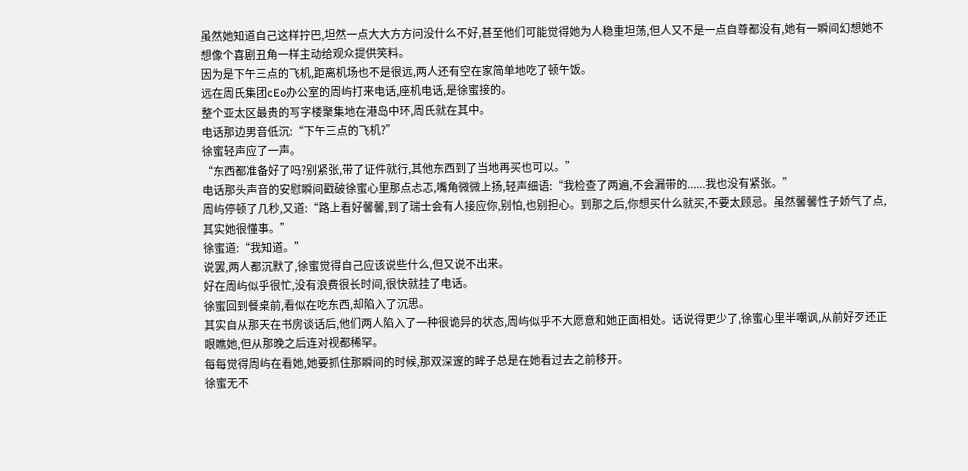虽然她知道自己这样拧巴,坦然一点大大方方问没什么不好,甚至他们可能觉得她为人稳重坦荡,但人又不是一点自尊都没有,她有一瞬间幻想她不想像个喜剧丑角一样主动给观众提供笑料。
因为是下午三点的飞机,距离机场也不是很远,两人还有空在家简单地吃了顿午饭。
远在周氏集团cEo办公室的周屿打来电话,座机电话,是徐蜜接的。
整个亚太区最贵的写字楼聚集地在港岛中环,周氏就在其中。
电话那边男音低沉:“下午三点的飞机?”
徐蜜轻声应了一声。
“东西都准备好了吗?别紧张,带了证件就行,其他东西到了当地再买也可以。”
电话那头声音的安慰瞬间戳破徐蜜心里那点忐忑,嘴角微微上扬,轻声细语:“我检查了两遍,不会漏带的......我也没有紧张。”
周屿停顿了几秒,又道:“路上看好馨馨,到了瑞士会有人接应你,别怕,也别担心。到那之后,你想买什么就买,不要太顾忌。虽然馨馨性子娇气了点,其实她很懂事。”
徐蜜道:“我知道。”
说罢,两人都沉默了,徐蜜觉得自己应该说些什么,但又说不出来。
好在周屿似乎很忙,没有浪费很长时间,很快就挂了电话。
徐蜜回到餐桌前,看似在吃东西,却陷入了沉思。
其实自从那天在书房谈话后,他们两人陷入了一种很诡异的状态,周屿似乎不大愿意和她正面相处。话说得更少了,徐蜜心里半嘲讽,从前好歹还正眼瞧她,但从那晚之后连对视都稀罕。
每每觉得周屿在看她,她要抓住那瞬间的时候,那双深邃的眸子总是在她看过去之前移开。
徐蜜无不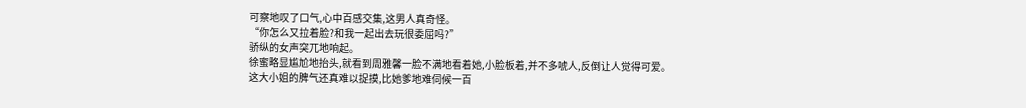可察地叹了口气,心中百感交集,这男人真奇怪。
“你怎么又拉着脸?和我一起出去玩很委屈吗?”
骄纵的女声突兀地响起。
徐蜜略显尴尬地抬头,就看到周雅馨一脸不满地看着她,小脸板着,并不多唬人,反倒让人觉得可爱。
这大小姐的脾气还真难以捉摸,比她爹地难伺候一百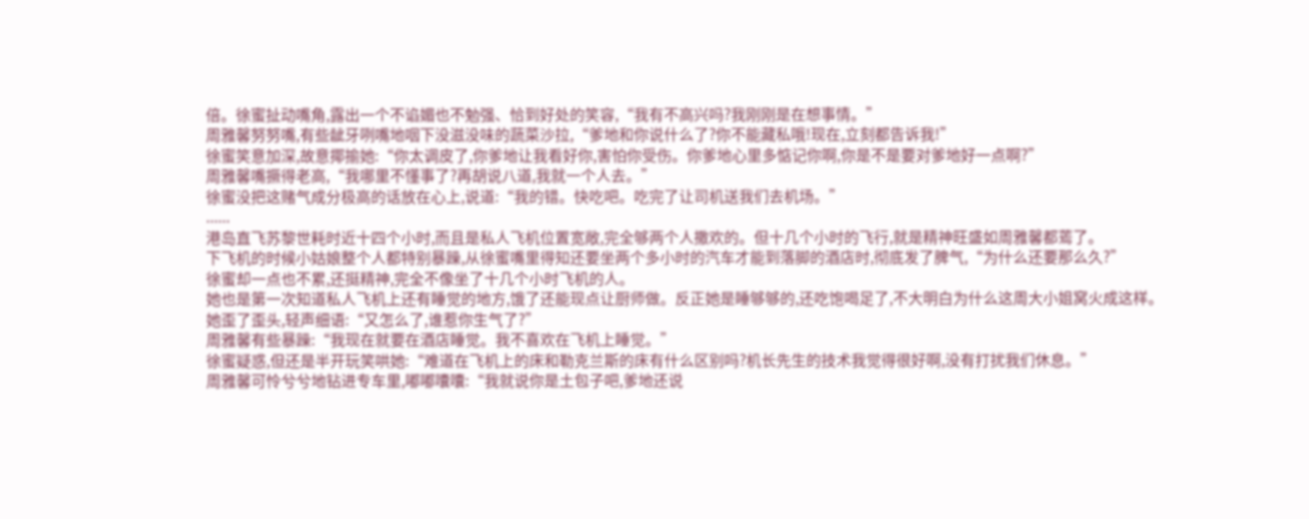倍。徐蜜扯动嘴角,露出一个不谄媚也不勉强、恰到好处的笑容,“我有不高兴吗?我刚刚是在想事情。”
周雅馨努努嘴,有些龇牙咧嘴地咽下没滋没味的蔬菜沙拉,“爹地和你说什么了?你不能藏私哦!现在,立刻都告诉我!”
徐蜜笑意加深,故意揶揄她:“你太调皮了,你爹地让我看好你,害怕你受伤。你爹地心里多惦记你啊,你是不是要对爹地好一点啊?”
周雅馨嘴撅得老高,“我哪里不懂事了?再胡说八道,我就一个人去。”
徐蜜没把这赌气成分极高的话放在心上,说道:“我的错。快吃吧。吃完了让司机送我们去机场。”
......
港岛直飞苏黎世耗时近十四个小时,而且是私人飞机位置宽敞,完全够两个人撒欢的。但十几个小时的飞行,就是精神旺盛如周雅馨都蔫了。
下飞机的时候小姑娘整个人都特别暴躁,从徐蜜嘴里得知还要坐两个多小时的汽车才能到落脚的酒店时,彻底发了脾气,“为什么还要那么久?”
徐蜜却一点也不累,还挺精神,完全不像坐了十几个小时飞机的人。
她也是第一次知道私人飞机上还有睡觉的地方,饿了还能现点让厨师做。反正她是睡够够的,还吃饱喝足了,不大明白为什么这周大小姐窝火成这样。
她歪了歪头,轻声细语:“又怎么了,谁惹你生气了?”
周雅馨有些暴躁:“我现在就要在酒店睡觉。我不喜欢在飞机上睡觉。”
徐蜜疑惑,但还是半开玩笑哄她:“难道在飞机上的床和勒克兰斯的床有什么区别吗?机长先生的技术我觉得很好啊,没有打扰我们休息。”
周雅馨可怜兮兮地钻进专车里,嘟嘟囔囔:“我就说你是土包子吧,爹地还说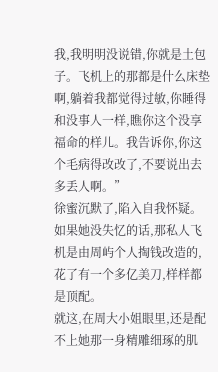我,我明明没说错,你就是土包子。飞机上的那都是什么床垫啊,躺着我都觉得过敏,你睡得和没事人一样,瞧你这个没享福命的样儿。我告诉你,你这个毛病得改改了,不要说出去多丢人啊。”
徐蜜沉默了,陷入自我怀疑。
如果她没失忆的话,那私人飞机是由周屿个人掏钱改造的,花了有一个多亿美刀,样样都是顶配。
就这,在周大小姐眼里,还是配不上她那一身精雕细琢的肌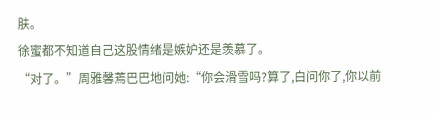肤。
徐蜜都不知道自己这股情绪是嫉妒还是羡慕了。
“对了。”周雅馨蔫巴巴地问她:“你会滑雪吗?算了,白问你了,你以前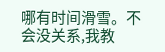哪有时间滑雪。不会没关系,我教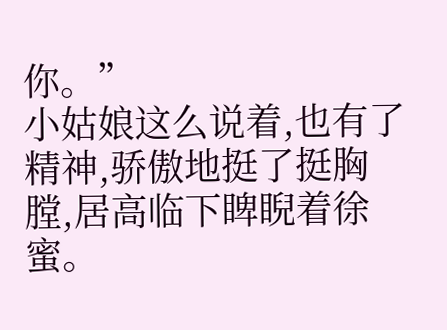你。”
小姑娘这么说着,也有了精神,骄傲地挺了挺胸膛,居高临下睥睨着徐蜜。